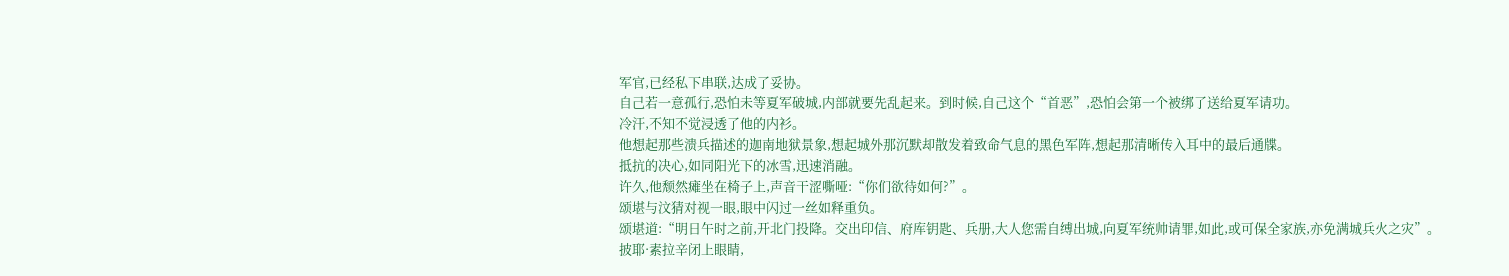军官,已经私下串联,达成了妥协。
自己若一意孤行,恐怕未等夏军破城,内部就要先乱起来。到时候,自己这个“首恶”,恐怕会第一个被绑了送给夏军请功。
冷汗,不知不觉浸透了他的内衫。
他想起那些溃兵描述的迦南地狱景象,想起城外那沉默却散发着致命气息的黑色军阵,想起那清晰传入耳中的最后通牒。
抵抗的决心,如同阳光下的冰雪,迅速消融。
许久,他颓然瘫坐在椅子上,声音干涩嘶哑:“你们欲待如何?”。
颂堪与汶猜对视一眼,眼中闪过一丝如释重负。
颂堪道:“明日午时之前,开北门投降。交出印信、府库钥匙、兵册,大人您需自缚出城,向夏军统帅请罪,如此,或可保全家族,亦免满城兵火之灾”。
披耶·素拉辛闭上眼睛,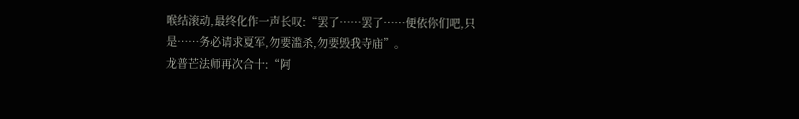喉结滚动,最终化作一声长叹:“罢了……罢了……便依你们吧,只是……务必请求夏军,勿要滥杀,勿要毁我寺庙”。
龙普芒法师再次合十:“阿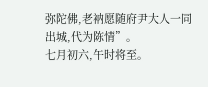弥陀佛,老衲愿随府尹大人一同出城,代为陈情”。
七月初六,午时将至。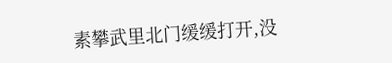素攀武里北门缓缓打开,没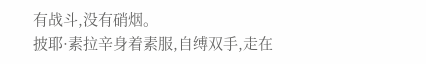有战斗,没有硝烟。
披耶·素拉辛身着素服,自缚双手,走在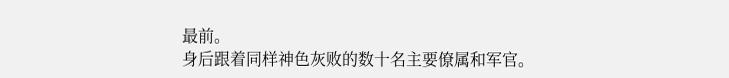最前。
身后跟着同样神色灰败的数十名主要僚属和军官。